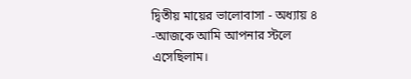দ্বিতীয় মায়ের ভালোবাসা - অধ্যায় ৪
-আজকে আমি আপনার স্টলে এসেছিলাম।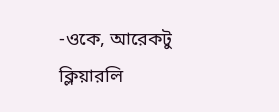-ওকে, আরেকটু ক্লিয়ারলি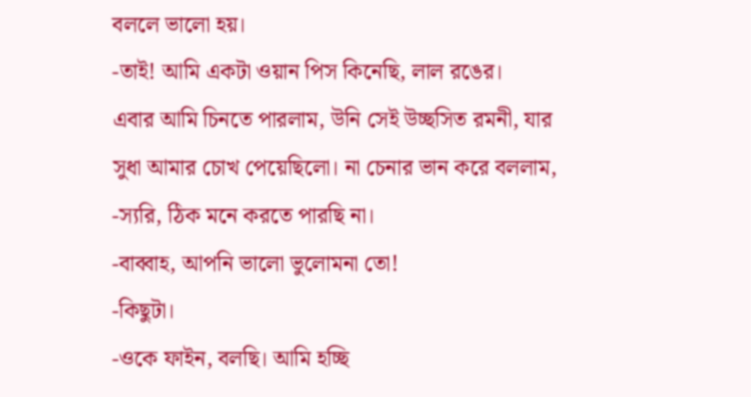বললে ভালো হয়।
-তাই! আমি একটা ওয়ান পিস কিনেছি, লাল রঙের।
এবার আমি চিনতে পারলাম, উনি সেই উচ্ছসিত রমনী, যার সুধা আমার চোখ পেয়েছিলো। না চেনার ভান করে বললাম,
-স্যরি, ঠিক মনে করতে পারছি না।
-বাব্বাহ, আপনি ভালো ভুলোমনা তো!
-কিছুটা।
-ওকে ফাইন, বলছি। আমি হচ্ছি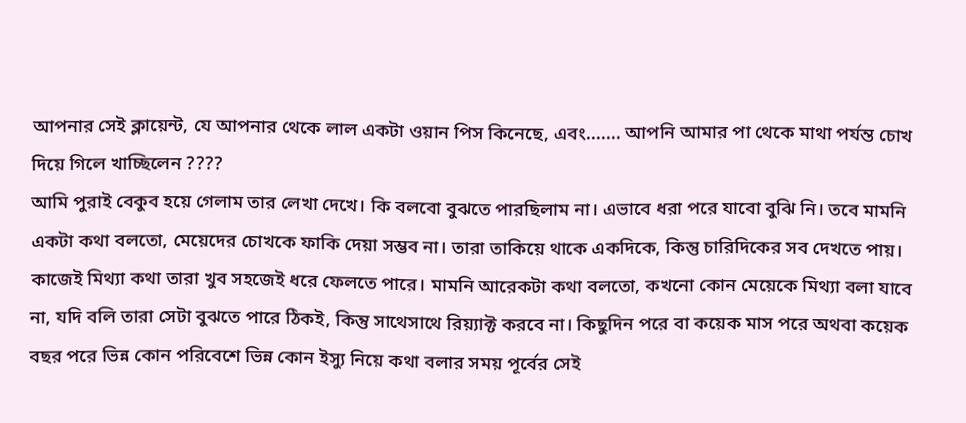আপনার সেই ক্লায়েন্ট, যে আপনার থেকে লাল একটা ওয়ান পিস কিনেছে, এবং....... আপনি আমার পা থেকে মাথা পর্যন্ত চোখ দিয়ে গিলে খাচ্ছিলেন ????
আমি পুরাই বেকুব হয়ে গেলাম তার লেখা দেখে। কি বলবো বুঝতে পারছিলাম না। এভাবে ধরা পরে যাবো বুঝি নি। তবে মামনি একটা কথা বলতো, মেয়েদের চোখকে ফাকি দেয়া সম্ভব না। তারা তাকিয়ে থাকে একদিকে, কিন্তু চারিদিকের সব দেখতে পায়। কাজেই মিথ্যা কথা তারা খুব সহজেই ধরে ফেলতে পারে। মামনি আরেকটা কথা বলতো, কখনো কোন মেয়েকে মিথ্যা বলা যাবে না, যদি বলি তারা সেটা বুঝতে পারে ঠিকই, কিন্তু সাথেসাথে রিয়্যাক্ট করবে না। কিছুদিন পরে বা কয়েক মাস পরে অথবা কয়েক বছর পরে ভিন্ন কোন পরিবেশে ভিন্ন কোন ইস্যু নিয়ে কথা বলার সময় পূর্বের সেই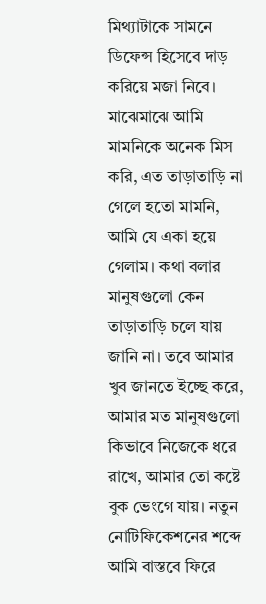মিথ্যাটাকে সামনে ডিফেন্স হিসেবে দাড় করিয়ে মজা নিবে।
মাঝেমাঝে আমি মামনিকে অনেক মিস করি, এত তাড়াতাড়ি না গেলে হতো মামনি, আমি যে একা হয়ে গেলাম। কথা বলার মানুষগুলো কেন তাড়াতাড়ি চলে যায় জানি না। তবে আমার খুব জানতে ইচ্ছে করে, আমার মত মানুষগুলো কিভাবে নিজেকে ধরে রাখে, আমার তো কষ্টে বুক ভেংগে যায়। নতুন নোটিফিকেশনের শব্দে আমি বাস্তবে ফিরে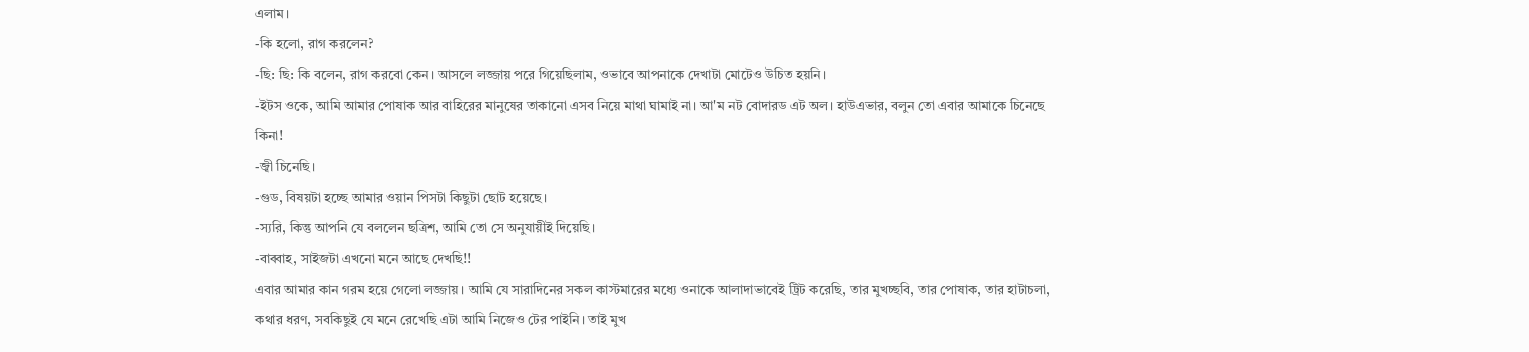এলাম।
-কি হলো, রাগ করলেন?
-ছি: ছি: কি বলেন, রাগ করবো কেন। আসলে লজ্জায় পরে গিয়েছিলাম, ওভাবে আপনাকে দেখাটা মোটেও উচিত হয়নি।
-ইটস ওকে, আমি আমার পোষাক আর বাহিরের মানুষের তাকানো এসব নিয়ে মাথা ঘামাই না। আ'ম নট বোদারড এট অল। হাউএভার, বলুন তো এবার আমাকে চিনেছে কিনা!
-জ্বী চিনেছি।
-গুড, বিষয়টা হচ্ছে আমার ওয়ান পিসটা কিছুটা ছোট হয়েছে।
-স্যরি, কিন্তু আপনি যে বললেন ছত্রিশ, আমি তো সে অনুযায়ীই দিয়েছি।
-বাব্বাহ, সাইজটা এখনো মনে আছে দেখছি!!
এবার আমার কান গরম হয়ে গেলো লজ্জায়। আমি যে সারাদিনের সকল কাস্টমারের মধ্যে ওনাকে আলাদাভাবেই ট্রিট করেছি, তার মুখচ্ছবি, তার পোষাক, তার হাটাচলা, কথার ধরণ, সবকিছুই যে মনে রেখেছি এটা আমি নিজেও টের পাইনি। তাই মুখ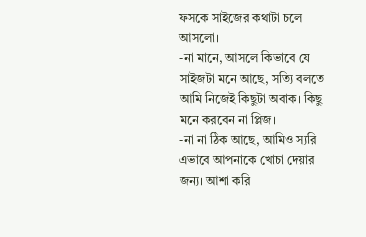ফসকে সাইজের কথাটা চলে আসলো।
-না মানে, আসলে কিভাবে যে সাইজটা মনে আছে, সত্যি বলতে আমি নিজেই কিছুটা অবাক। কিছু মনে করবেন না প্লিজ।
-না না ঠিক আছে, আমিও স্যরি এভাবে আপনাকে খোচা দেয়ার জন্য। আশা করি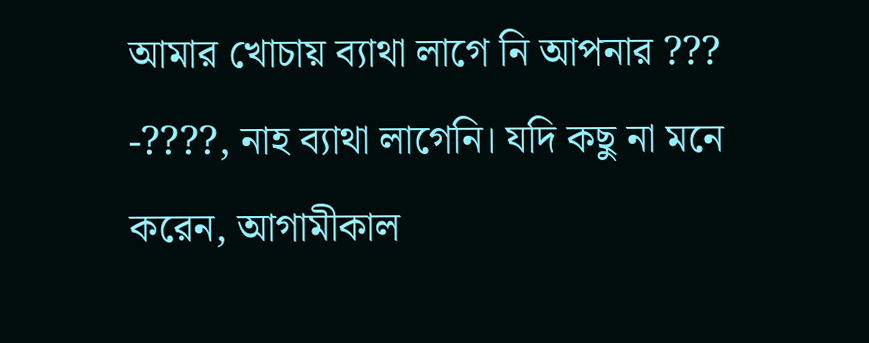আমার খোচায় ব্যাথা লাগে নি আপনার ???
-????, নাহ ব্যাথা লাগেনি। যদি কছু না মনে করেন, আগামীকাল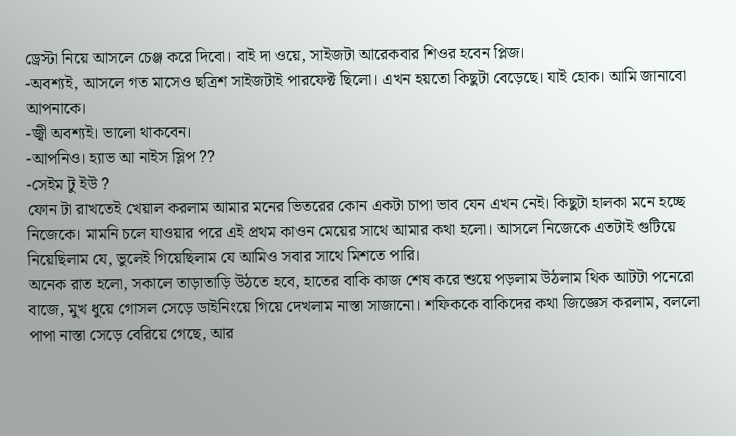ড্রেস্টা নিয়ে আসলে চেঞ্জ করে দিবো। বাই দা ওয়ে, সাইজটা আরেকবার শিওর হবেন প্লিজ।
-অবশ্যই, আসলে গত মাসেও ছত্রিশ সাইজটাই পারফেক্ট ছিলো। এখন হয়তো কিছুটা বেড়েছে। যাই হোক। আমি জানাবো আপনাকে।
-জ্বী অবশ্যই। ভালো থাকবেন।
-আপনিও। হ্যাভ আ নাইস স্লিপ ??
-সেইম টু ইউ ?
ফোন টা রাখতেই খেয়াল করলাম আমার মনের ভিতরের কোন একটা চাপা ভাব যেন এখন নেই। কিছুটা হালকা মনে হচ্ছে নিজেকে। মামনি চলে যাওয়ার পরে এই প্রথম কাওন মেয়ের সাথে আমার কথা হলো। আসলে নিজেকে এতটাই গুটিয়ে নিয়েছিলাম যে, ভুলেই গিয়েছিলাম যে আমিও সবার সাথে মিশতে পারি।
অনেক রাত হলো, সকালে তাড়াতাড়ি উঠতে হবে, হাতের বাকি কাজ শেষ করে শুয়ে পড়লাম উঠলাম থিক আটটা পনেরো বাজে, মুখ ধুয়ে গোসল সেড়ে ডাইনিংয়ে গিয়ে দেখলাম নাস্তা সাজানো। শফিককে বাকিদের কথা জিজ্ঞেস করলাম, বললো পাপা নাস্তা সেড়ে বেরিয়ে গেছে, আর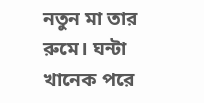নতুন মা তার রুমে। ঘন্টা খানেক পরে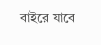বাইরে যাবে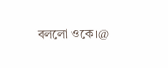বললো ওকে।@